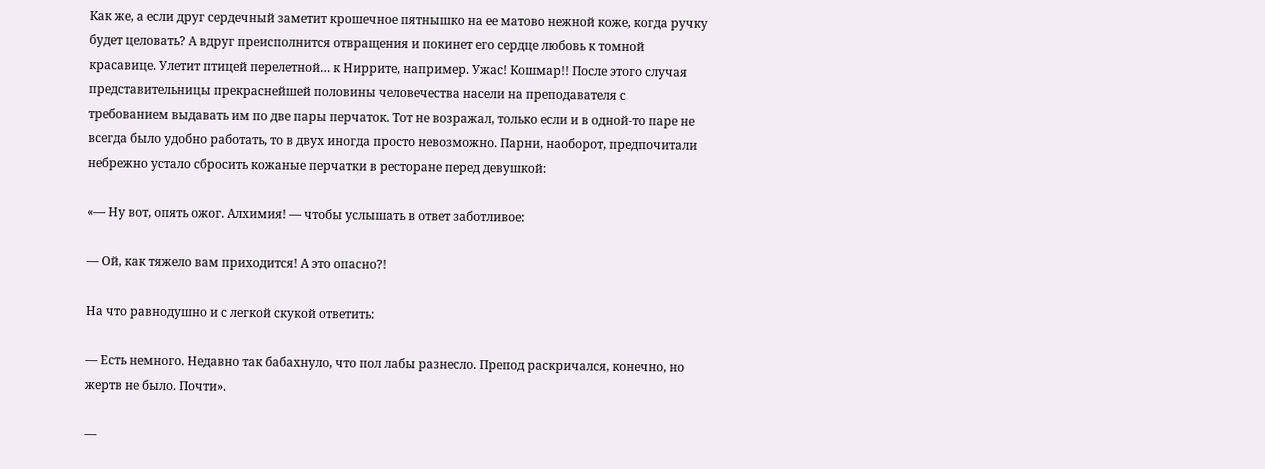Как же, а если друг сердечный заметит крошечное пятнышко на ее матово нежной коже, когда ручку будет целовать? А вдруг преисполнится отвращения и покинет его сердце любовь к томной красавице. Улетит птицей перелетной… к Ниррите, например. Ужас! Кошмар!! После этого случая представительницы прекраснейшей половины человечества насели на преподавателя с требованием выдавать им по две пары перчаток. Тот не возражал, только если и в одной-то паре не всегда было удобно работать, то в двух иногда просто невозможно. Парни, наоборот, предпочитали небрежно устало сбросить кожаные перчатки в ресторане перед девушкой:

«— Ну вот, опять ожог. Алхимия! — чтобы услышать в ответ заботливое:

— Ой, как тяжело вам приходится! А это опасно?!

На что равнодушно и с легкой скукой ответить:

— Есть немного. Недавно так бабахнуло, что пол лабы разнесло. Препод раскричался, конечно, но жертв не было. Почти».

—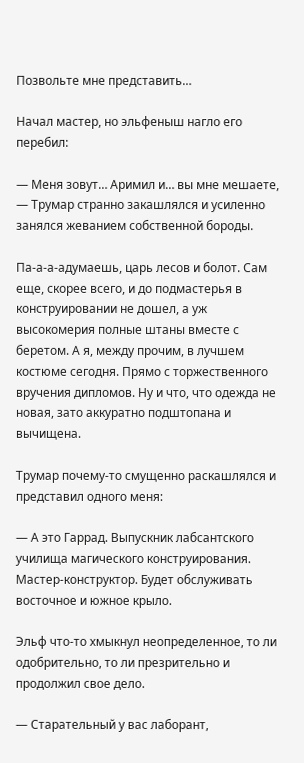Позвольте мне представить…

Начал мастер, но эльфеныш нагло его перебил:

— Меня зовут… Аримил и… вы мне мешаете, — Трумар странно закашлялся и усиленно занялся жеванием собственной бороды.

Па-а-а-адумаешь, царь лесов и болот. Сам еще, скорее всего, и до подмастерья в конструировании не дошел, а уж высокомерия полные штаны вместе с беретом. А я, между прочим, в лучшем костюме сегодня. Прямо с торжественного вручения дипломов. Ну и что, что одежда не новая, зато аккуратно подштопана и вычищена.

Трумар почему-то смущенно раскашлялся и представил одного меня:

— А это Гаррад. Выпускник лабсантского училища магического конструирования. Мастер-конструктор. Будет обслуживать восточное и южное крыло.

Эльф что-то хмыкнул неопределенное, то ли одобрительно, то ли презрительно и продолжил свое дело.

— Старательный у вас лаборант,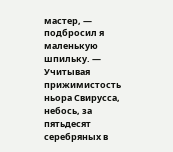мастер, — подбросил я маленькую шпильку. — Учитывая прижимистость ньора Свирусса, небось, за пятьдесят серебряных в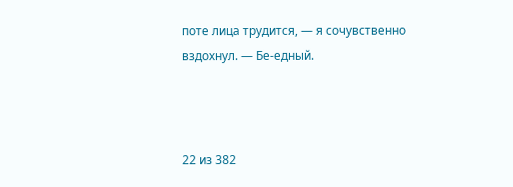поте лица трудится, — я сочувственно вздохнул. — Бе-едный.



22 из 382